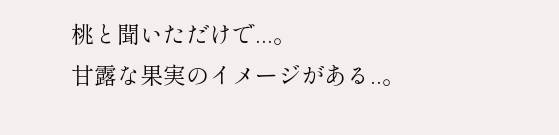桃と聞いただけで...。
甘露な果実のイメージがある..。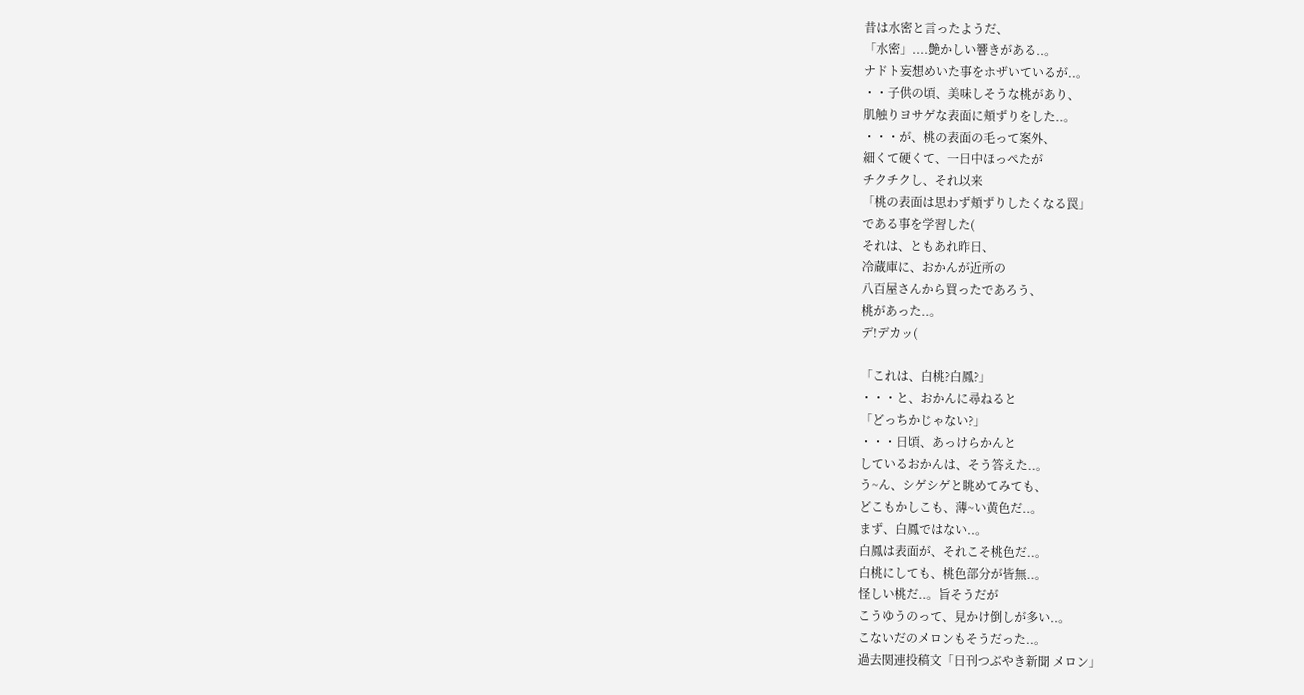昔は水密と言ったようだ、
「水密」....艶かしい響きがある..。
ナドト妄想めいた事をホザいているが..。
・・子供の頃、美味しそうな桃があり、
肌触りヨサゲな表面に頬ずりをした..。
・・・が、桃の表面の毛って案外、
細くて硬くて、一日中ほっぺたが
チクチクし、それ以来
「桃の表面は思わず頬ずりしたくなる罠」
である事を学習した(
それは、ともあれ昨日、
冷蔵庫に、おかんが近所の
八百屋さんから買ったであろう、
桃があった..。
デ!デカッ(

「これは、白桃?白鳳?」
・・・と、おかんに尋ねると
「どっちかじゃない?」
・・・日頃、あっけらかんと
しているおかんは、そう答えた..。
う~ん、シゲシゲと眺めてみても、
どこもかしこも、薄~い黄色だ..。
まず、白鳳ではない..。
白鳳は表面が、それこそ桃色だ..。
白桃にしても、桃色部分が皆無..。
怪しい桃だ..。旨そうだが
こうゆうのって、見かけ倒しが多い..。
こないだのメロンもそうだった..。
過去関連投稿文「日刊つぶやき新聞 メロン」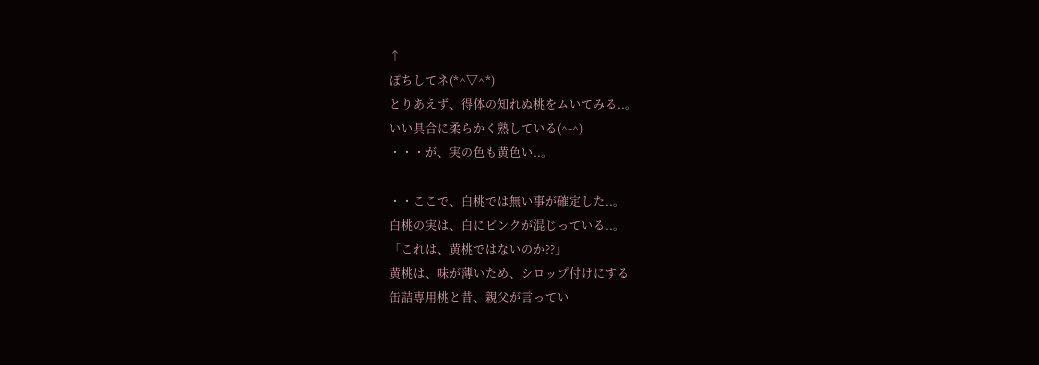↑
ぽちしてネ(*^▽^*)
とりあえず、得体の知れぬ桃をムいてみる..。
いい具合に柔らかく熟している(^-^)
・・・が、実の色も黄色い..。

・・ここで、白桃では無い事が確定した..。
白桃の実は、白にピンクが混じっている..。
「これは、黄桃ではないのか??」
黄桃は、味が薄いため、シロップ付けにする
缶詰専用桃と昔、親父が言ってい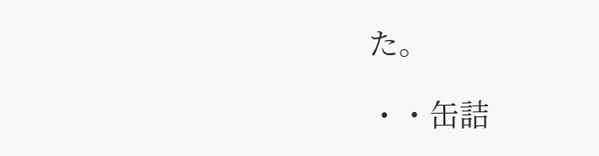た。

・・缶詰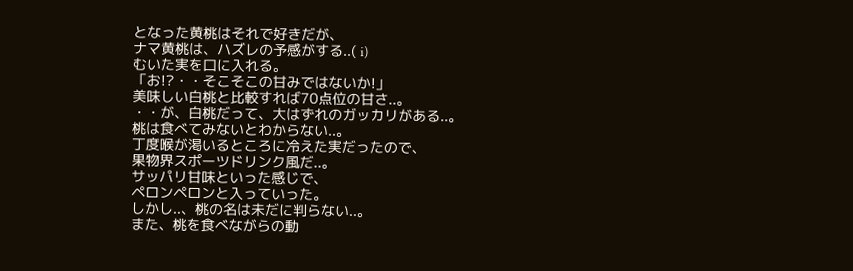となった黄桃はそれで好きだが、
ナマ黄桃は、ハズレの予感がする..( i)
むいた実を口に入れる。
「お!?・・そこそこの甘みではないか!」
美味しい白桃と比較すれば70点位の甘さ..。
・・が、白桃だって、大はずれのガッカリがある..。
桃は食べてみないとわからない..。
丁度喉が渇いるところに冷えた実だったので、
果物界スポーツドリンク風だ..。
サッパリ甘味といった感じで、
ペロンペロンと入っていった。
しかし..、桃の名は未だに判らない..。
また、桃を食べながらの動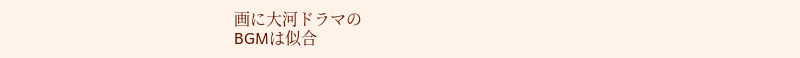画に大河ドラマの
BGMは似合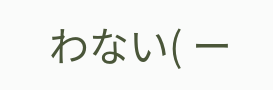わない( ー